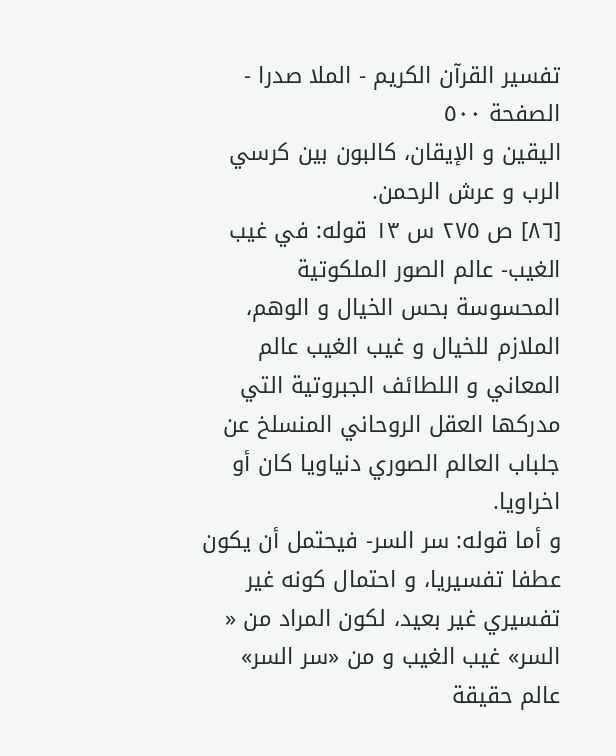تفسیر القرآن الکریم - الملا صدرا - الصفحة ٥٠٠
اليقين و الإيقان، كالبون بين كرسي الرب و عرش الرحمن.
[٨٦] ص ٢٧٥ س ١٣ قوله: في غيب الغيب- عالم الصور الملكوتية المحسوسة بحس الخيال و الوهم، الملازم للخيال و غيب الغيب عالم المعاني و اللطائف الجبروتية التي مدركها العقل الروحاني المنسلخ عن جلباب العالم الصوري دنياويا كان أو اخراويا.
و أما قوله: سر السر- فيحتمل أن يكون عطفا تفسيريا، و احتمال كونه غير تفسيري غير بعيد، لكون المراد من «
السر» غيب الغيب و من «سر السر» عالم حقيقة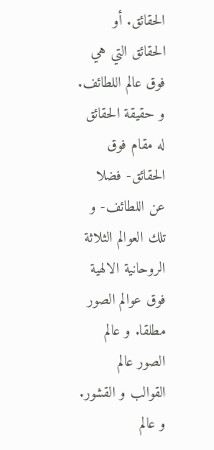الحقائق. أو الحقائق التي هي فوق عالم اللطائف. و حقيقة الحقائق له مقام فوق الحقائق- فضلا عن اللطائف- و تلك العوالم الثلاثة الروحانية الالهية فوق عوالم الصور مطلقا. و عالم الصور عالم القوالب و القشور. و عالم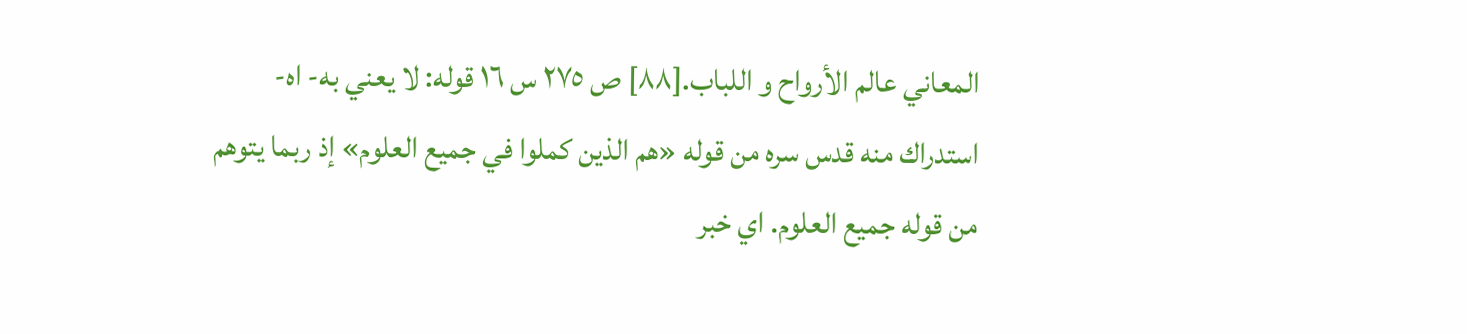المعاني عالم الأرواح و اللباب.[٨٨] ص ٢٧٥ س ١٦ قوله: لا يعني به- اه- استدراك منه قدس سره من قوله «هم الذين كملوا في جميع العلوم» إذ ربما يتوهم من قوله جميع العلوم. اي خبر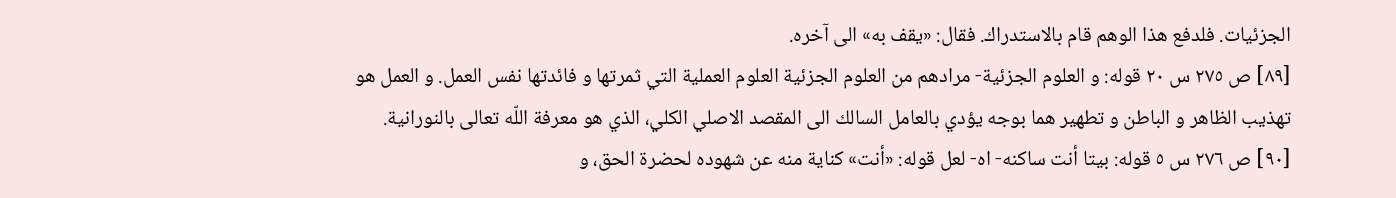الجزئيات. فلدفع هذا الوهم قام بالاستدراك. فقال: «يقف به» الى آخره.
[٨٩] ص ٢٧٥ س ٢٠ قوله: و العلوم الجزئية- مرادهم من العلوم الجزئية العلوم العملية التي ثمرتها و فائدتها نفس العمل. و العمل هو تهذيب الظاهر و الباطن و تطهير هما بوجه يؤدي بالعامل السالك الى المقصد الاصلي الكلي، الذي هو معرفة اللّه تعالى بالنورانية.
[٩٠] ص ٢٧٦ س ٥ قوله: بيتا أنت ساكنه- اه- لعل قوله: «أنت» كناية منه عن شهوده لحضرة الحق، و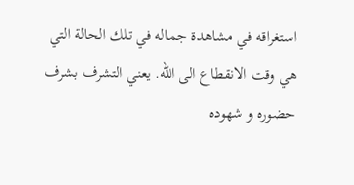استغراقه في مشاهدة جماله في تلك الحالة التي هي وقت الانقطاع الى اللّه. يعني التشرف بشرف حضوره و شهوده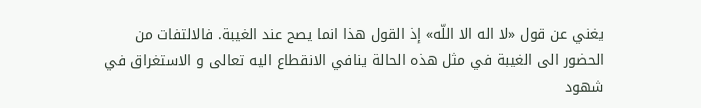يغني عن قول «لا اله الا اللّه» إذ القول هذا انما يصح عند الغيبة. فالالتفات من الحضور الى الغيبة في مثل هذه الحالة ينافي الانقطاع اليه تعالى و الاستغراق في شهود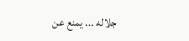جلاله ... يمنع عن